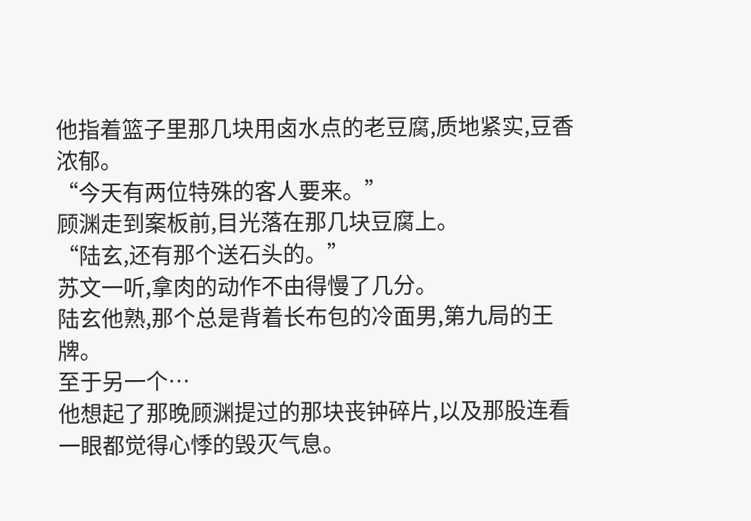他指着篮子里那几块用卤水点的老豆腐,质地紧实,豆香浓郁。
“今天有两位特殊的客人要来。”
顾渊走到案板前,目光落在那几块豆腐上。
“陆玄,还有那个送石头的。”
苏文一听,拿肉的动作不由得慢了几分。
陆玄他熟,那个总是背着长布包的冷面男,第九局的王牌。
至于另一个…
他想起了那晚顾渊提过的那块丧钟碎片,以及那股连看一眼都觉得心悸的毁灭气息。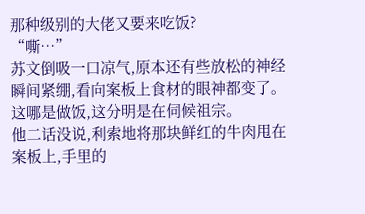那种级别的大佬又要来吃饭?
“嘶…”
苏文倒吸一口凉气,原本还有些放松的神经瞬间紧绷,看向案板上食材的眼神都变了。
这哪是做饭,这分明是在伺候祖宗。
他二话没说,利索地将那块鲜红的牛肉甩在案板上,手里的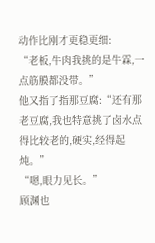动作比刚才更稳更细:
“老板,牛肉我挑的是牛霖,一点筋膜都没带。”
他又指了指那豆腐:“还有那老豆腐,我也特意挑了卤水点得比较老的,硬实,经得起炖。”
“嗯,眼力见长。”
顾渊也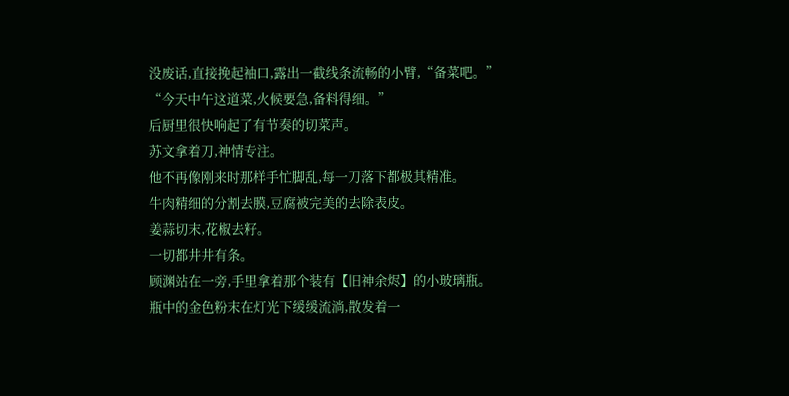没废话,直接挽起袖口,露出一截线条流畅的小臂,“备菜吧。”
“今天中午这道菜,火候要急,备料得细。”
后厨里很快响起了有节奏的切菜声。
苏文拿着刀,神情专注。
他不再像刚来时那样手忙脚乱,每一刀落下都极其精准。
牛肉精细的分割去膜,豆腐被完美的去除表皮。
姜蒜切末,花椒去籽。
一切都井井有条。
顾渊站在一旁,手里拿着那个装有【旧神余烬】的小玻璃瓶。
瓶中的金色粉末在灯光下缓缓流淌,散发着一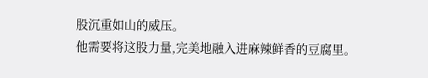股沉重如山的威压。
他需要将这股力量,完美地融入进麻辣鲜香的豆腐里。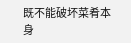既不能破坏菜肴本身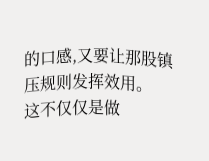的口感,又要让那股镇压规则发挥效用。
这不仅仅是做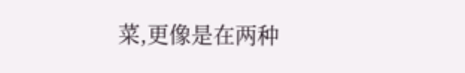菜,更像是在两种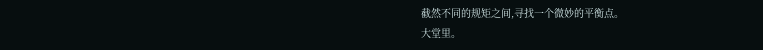截然不同的规矩之间,寻找一个微妙的平衡点。
大堂里。